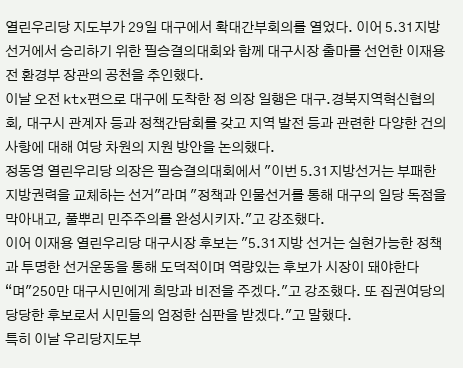열린우리당 지도부가 29일 대구에서 확대간부회의를 열었다. 이어 5.31지방선거에서 승리하기 위한 필승결의대회와 함께 대구시장 출마를 선언한 이재용 전 환경부 장관의 공천을 추인했다.
이날 오전 ktx편으로 대구에 도착한 정 의장 일행은 대구.경북지역혁신협의회, 대구시 관계자 등과 정책간담회를 갖고 지역 발전 등과 관련한 다양한 건의사항에 대해 여당 차원의 지원 방안을 논의했다.
정동영 열린우리당 의장은 필승결의대회에서 "이번 5.31지방선거는 부패한 지방권력을 교체하는 선거"라며 "정책과 인물선거를 통해 대구의 일당 독점을 막아내고, 풀뿌리 민주주의를 완성시키자."고 강조했다.
이어 이재용 열린우리당 대구시장 후보는 "5.31지방 선거는 실현가능한 정책과 투명한 선거운동을 통해 도덕적이며 역량있는 후보가 시장이 돼야한다“며"250만 대구시민에게 희망과 비전을 주겠다."고 강조했다. 또 집권여당의 당당한 후보로서 시민들의 엄정한 심판을 받겠다."고 말했다.
특히 이날 우리당지도부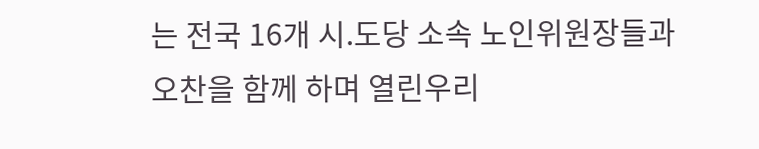는 전국 16개 시.도당 소속 노인위원장들과 오찬을 함께 하며 열린우리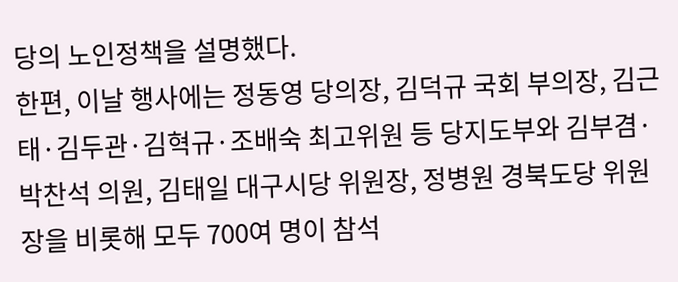당의 노인정책을 설명했다.
한편, 이날 행사에는 정동영 당의장, 김덕규 국회 부의장, 김근태·김두관·김혁규·조배숙 최고위원 등 당지도부와 김부겸·박찬석 의원, 김태일 대구시당 위원장, 정병원 경북도당 위원장을 비롯해 모두 700여 명이 참석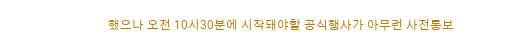했으나 오전 10시30분에 시작돼야할 공식행사가 아무런 사전통보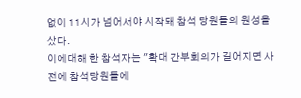없이 11시가 넘어서야 시작돼 참석 당원들의 원성을 샀다.
이에대해 한 참석자는 "확대 간부회의가 길어지면 사전에 참석당원들에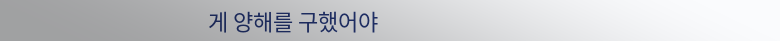게 양해를 구했어야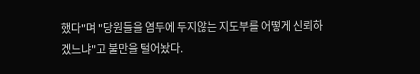했다"며 "당원들을 염두에 두지않는 지도부를 어떻게 신뢰하겠느냐"고 불만을 털어놨다.